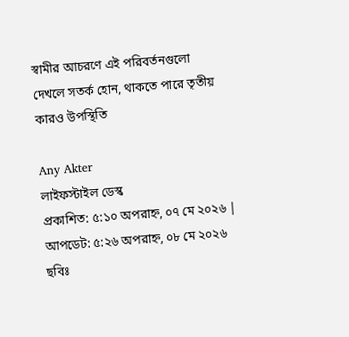স্বামীর আচরণে এই পরিবর্তনগুলো দেখলে সতর্ক হোন, থাকতে পারে তৃতীয় কারও উপস্থিতি

Any Akter
লাইফস্টাইল ডেস্ক
প্রকাশিত: ৫:১০ অপরাহ্ন, ০৭ মে ২০২৬ | আপডেট: ৫:২৬ অপরাহ্ন, ০৮ মে ২০২৬
ছবিঃ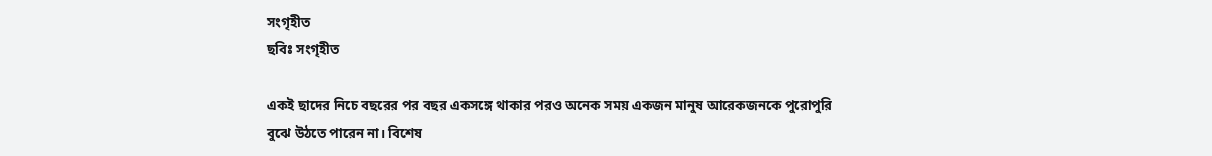সংগৃহীত
ছবিঃ সংগৃহীত

একই ছাদের নিচে বছরের পর বছর একসঙ্গে থাকার পরও অনেক সময় একজন মানুষ আরেকজনকে পুরোপুরি বুঝে উঠতে পারেন না। বিশেষ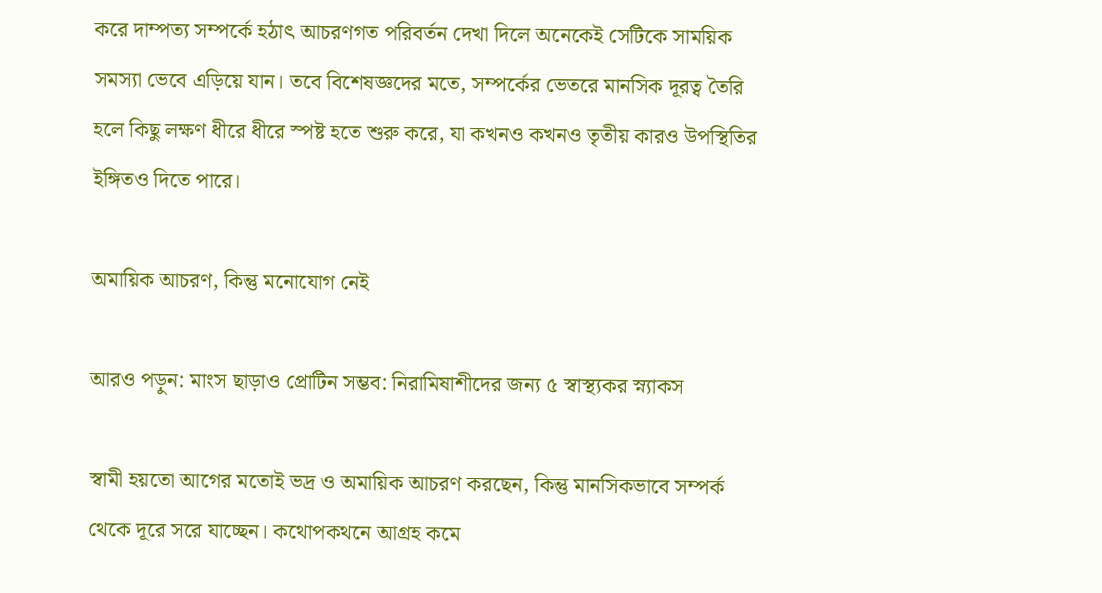করে দাম্পত্য সম্পর্কে হঠাৎ আচরণগত পরিবর্তন দেখা দিলে অনেকেই সেটিকে সাময়িক সমস্যা ভেবে এড়িয়ে যান। তবে বিশেষজ্ঞদের মতে, সম্পর্কের ভেতরে মানসিক দূরত্ব তৈরি হলে কিছু লক্ষণ ধীরে ধীরে স্পষ্ট হতে শুরু করে, যা কখনও কখনও তৃতীয় কারও উপস্থিতির ইঙ্গিতও দিতে পারে।

অমায়িক আচরণ, কিন্তু মনোযোগ নেই

আরও পড়ুন: মাংস ছাড়াও প্রোটিন সম্ভব: নিরামিষাশীদের জন্য ৫ স্বাস্থ্যকর স্ন্যাকস

স্বামী হয়তো আগের মতোই ভদ্র ও অমায়িক আচরণ করছেন, কিন্তু মানসিকভাবে সম্পর্ক থেকে দূরে সরে যাচ্ছেন। কথোপকথনে আগ্রহ কমে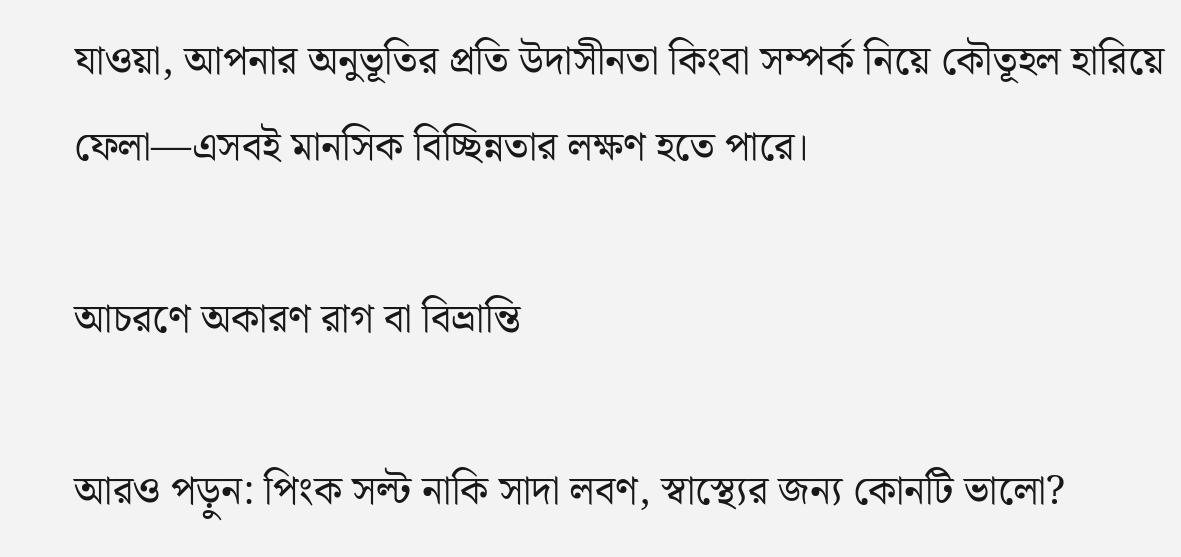যাওয়া, আপনার অনুভূতির প্রতি উদাসীনতা কিংবা সম্পর্ক নিয়ে কৌতূহল হারিয়ে ফেলা—এসবই মানসিক বিচ্ছিন্নতার লক্ষণ হতে পারে।

আচরণে অকারণ রাগ বা বিভ্রান্তি

আরও পড়ুন: পিংক সল্ট নাকি সাদা লবণ, স্বাস্থ্যের জন্য কোনটি ভালো?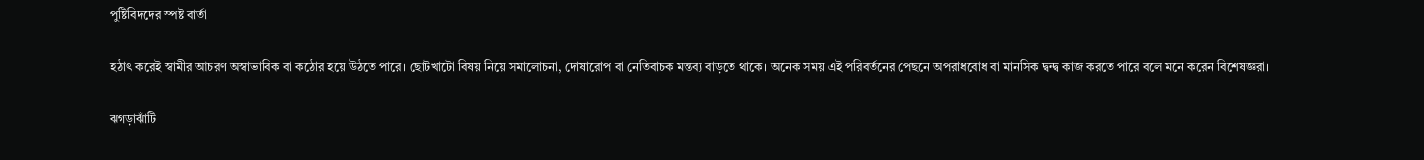পুষ্টিবিদদের স্পষ্ট বার্তা

হঠাৎ করেই স্বামীর আচরণ অস্বাভাবিক বা কঠোর হয়ে উঠতে পারে। ছোটখাটো বিষয় নিয়ে সমালোচনা, দোষারোপ বা নেতিবাচক মন্তব্য বাড়তে থাকে। অনেক সময় এই পরিবর্তনের পেছনে অপরাধবোধ বা মানসিক দ্বন্দ্ব কাজ করতে পারে বলে মনে করেন বিশেষজ্ঞরা।

ঝগড়াঝাঁটি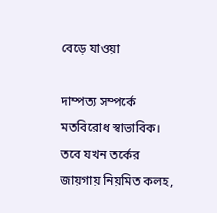বেড়ে যাওয়া

দাম্পত্য সম্পর্কে মতবিরোধ স্বাভাবিক। তবে যখন তর্কের জায়গায় নিয়মিত কলহ,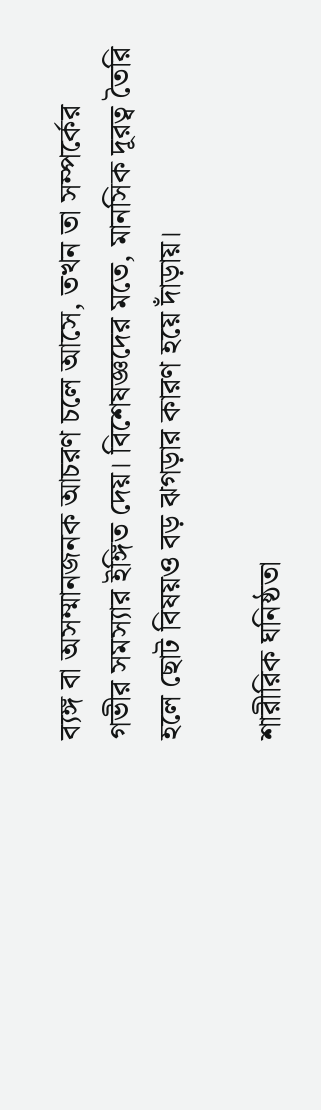ব্যঙ্গ বা অসম্মানজনক আচরণ চলে আসে, তখন তা সম্পর্কের গভীর সমস্যার ইঙ্গিত দেয়। বিশেষজ্ঞদের মতে, মানসিক দূরত্ব তৈরি হলে ছোট বিষয়ও বড় ঝগড়ার কারণ হয়ে দাঁড়ায়।

শারীরিক ঘনিষ্ঠতা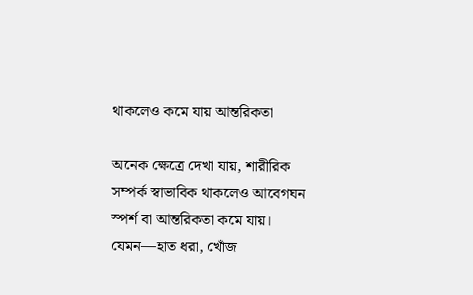থাকলেও কমে যায় আন্তরিকতা

অনেক ক্ষেত্রে দেখা যায়, শারীরিক সম্পর্ক স্বাভাবিক থাকলেও আবেগঘন স্পর্শ বা আন্তরিকতা কমে যায়। যেমন—হাত ধরা, খোঁজ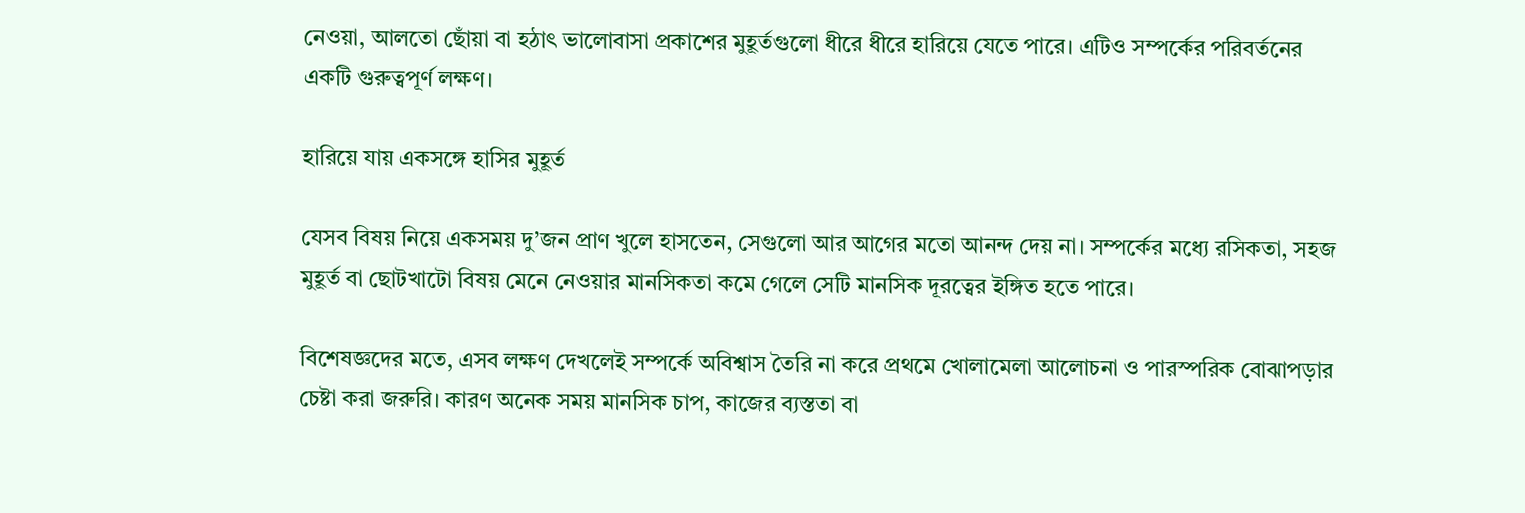নেওয়া, আলতো ছোঁয়া বা হঠাৎ ভালোবাসা প্রকাশের মুহূর্তগুলো ধীরে ধীরে হারিয়ে যেতে পারে। এটিও সম্পর্কের পরিবর্তনের একটি গুরুত্বপূর্ণ লক্ষণ।

হারিয়ে যায় একসঙ্গে হাসির মুহূর্ত

যেসব বিষয় নিয়ে একসময় দু’জন প্রাণ খুলে হাসতেন, সেগুলো আর আগের মতো আনন্দ দেয় না। সম্পর্কের মধ্যে রসিকতা, সহজ মুহূর্ত বা ছোটখাটো বিষয় মেনে নেওয়ার মানসিকতা কমে গেলে সেটি মানসিক দূরত্বের ইঙ্গিত হতে পারে।

বিশেষজ্ঞদের মতে, এসব লক্ষণ দেখলেই সম্পর্কে অবিশ্বাস তৈরি না করে প্রথমে খোলামেলা আলোচনা ও পারস্পরিক বোঝাপড়ার চেষ্টা করা জরুরি। কারণ অনেক সময় মানসিক চাপ, কাজের ব্যস্ততা বা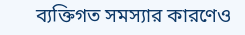ব্যক্তিগত সমস্যার কারণেও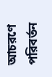আচরণে পরিবর্তন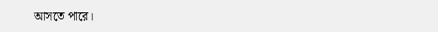আসতে পারে।